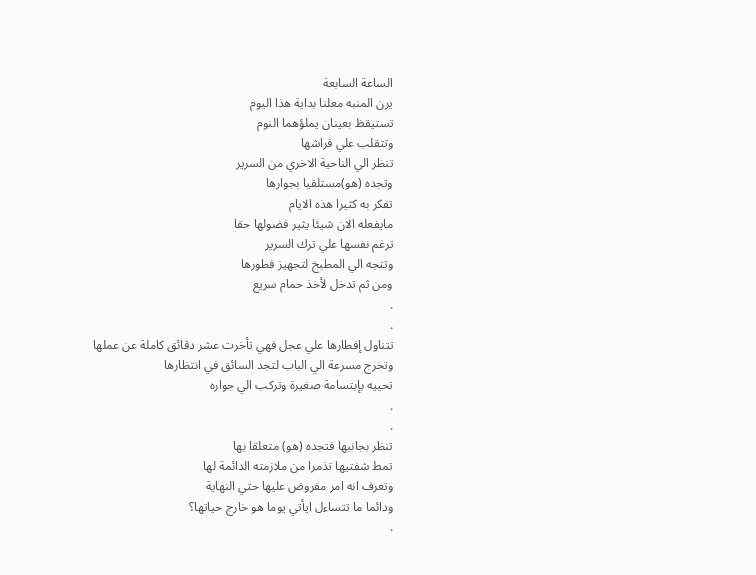الساعة السابعة
يرن المنبه معلنا بداية هذا اليوم
تستيقظ بعينان يملؤهما النوم
وتتقلب علي فراشها
تنظر الي الناحية الاخري من السرير
وتجده (هو)مستلقيا بجوارها
تفكر به كثيرا هذه الايام
مايفعله الان شيئا يثير فضولها حقا
ترغم نفسها علي ترك السرير
وتتجه الي المطبخ لتجهيز فطورها
ومن ثم تدخل لأخذ حمام سريع
.
.
تتناول إفطارها علي عجل فهي تأخرت عشر دقائق كاملة عن عملها
وتخرج مسرعة الي الباب لتجد السائق في انتظارها
تحييه بإبتسامة صغيرة وتركب الي جواره
.
.
تنظر بجانبها فتجده (هو) متعلقا بها
تمط شفتيها تذمرا من ملازمته الدائمة لها
وتعرف انه امر مفروض عليها حتي النهاية
ودائما ما تتساءل ايأتي يوما هو خارج حياتها؟
.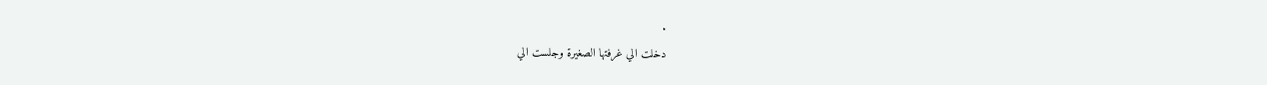.
دخلت الي غرفتها الصغيرة وجلست الي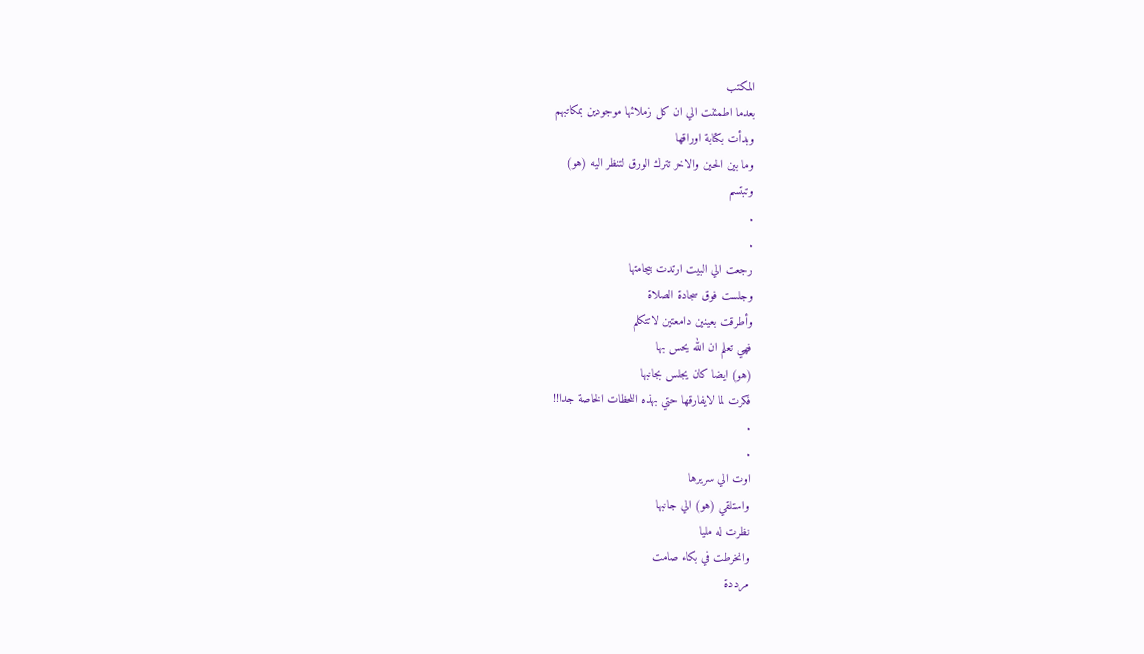المكتب
بعدما اطمئنت الي ان كل زملائها موجودين بمكاتبهم
وبدأت بكتابة اوراقها
وما بين الحين والاخر تترك الورق لتنظر اليه (هو)
وتبتسم
.
.
رجعت الي البيت ارتدت بيجامتها
وجلست فوق سجادة الصلاة
وأطرقت بعينين دامعتين لاتتكلم
فهي تعلم ان الله يحس بها
(هو) ايضا كان يجلس بجانبها
فكرت لما لايفارقها حتي بهذه اللحظات الخاصة جدا!!
.
.
اوت الي سريرها
واستلقي (هو) الي جانبها
نظرت له مليا
وانخرطت في بكاء صامت
مرددة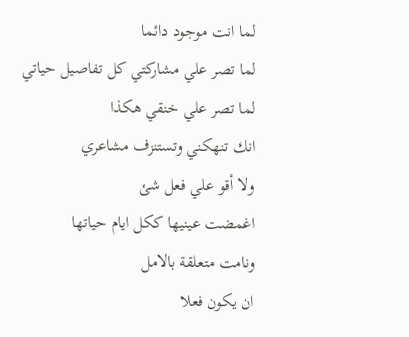لما انت موجود دائما
لما تصر علي مشاركتي كل تفاصيل حياتي
لما تصر علي خنقي هكذا
انك تنهكني وتستنزف مشاعري
ولا أقو علي فعل شئ
اغمضت عينيها ككل ايام حياتها
ونامت متعلقة بالامل
ان يكون فعلا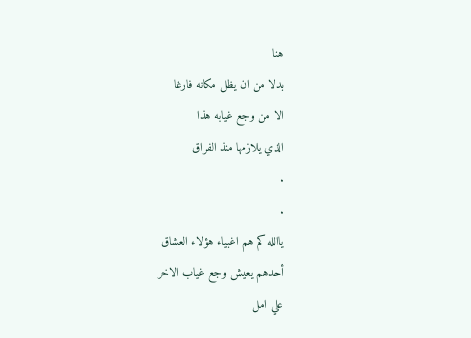هنا
بدلا من ان يظل مكانه فارغا
الا من وجع غيابه هذا
الذي يلازمها منذ الفراق
.
.
ياالله كم هم اغبياء هؤلاء العشاق
أحدهم يعيش وجع غياب الاخر
علي امل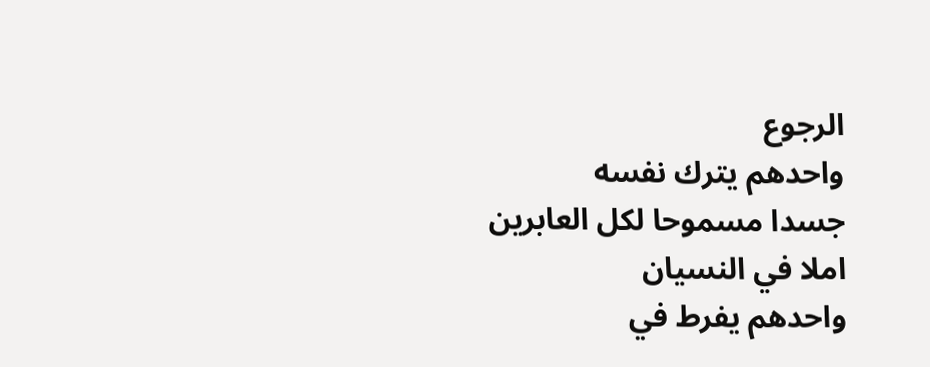الرجوع
واحدهم يترك نفسه
جسدا مسموحا لكل العابرين
املا في النسيان
واحدهم يفرط في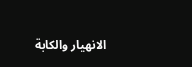الانهيار والكابة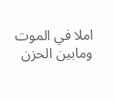املا في الموت
ومابين الحزن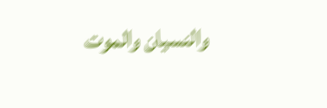والنسيان والموت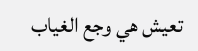تعيش هي وجع الغياب